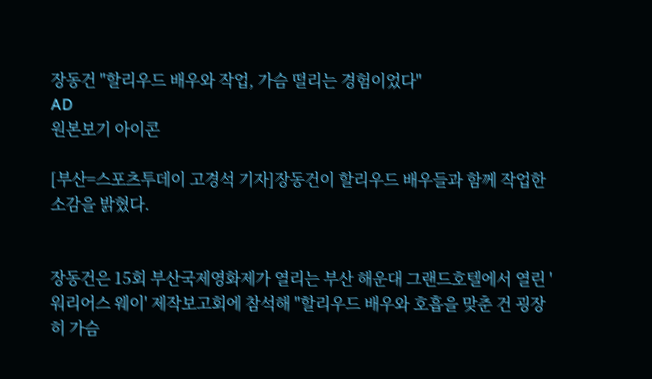장동건 "할리우드 배우와 작업, 가슴 떨리는 경험이었다"
AD
원본보기 아이콘

[부산=스포츠투데이 고경석 기자]장동건이 할리우드 배우들과 함께 작업한 소감을 밝혔다.


장동건은 15회 부산국제영화제가 열리는 부산 해운대 그랜드호텔에서 열린 '워리어스 웨이' 제작보고회에 참석해 "할리우드 배우와 호흡을 맞춘 건 굉장히 가슴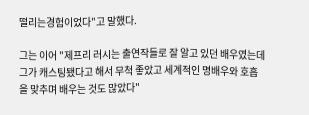떨리는경험이었다"고 말했다.

그는 이어 "제프리 러시는 출연작들로 잘 알고 있던 배우였는데 그가 캐스팅됐다고 해서 무척 좋았고 세계적인 명배우와 호흡을 맞추며 배우는 것도 많았다"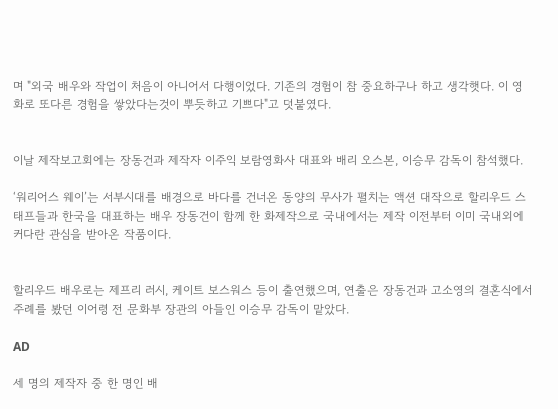며 "외국 배우와 작업이 처음이 아니어서 다행이었다. 기존의 경험이 참 중요하구나 하고 생각햇다. 이 영화로 또다른 경험을 쌓았다는것이 뿌듯하고 기쁘다"고 덧붙였다.


이날 제작보고회에는 장동건과 제작자 이주익 보람영화사 대표와 배리 오스본, 이승무 감독이 참석했다.

‘워리어스 웨이’는 서부시대를 배경으로 바다를 건너온 동양의 무사가 펼치는 액션 대작으로 할리우드 스태프들과 한국을 대표하는 배우 장동건이 함께 한 화제작으로 국내에서는 제작 이전부터 이미 국내외에 커다란 관심을 받아온 작품이다.


할리우드 배우로는 제프리 러시, 케이트 보스워스 등이 출연했으며, 연출은 장동건과 고소영의 결혼식에서 주례를 봤던 이어령 전 문화부 장관의 아들인 이승무 감독이 맡았다.

AD

세 명의 제작자 중 한 명인 배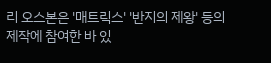리 오스본은 '매트릭스' '반지의 제왕' 등의 제작에 참여한 바 있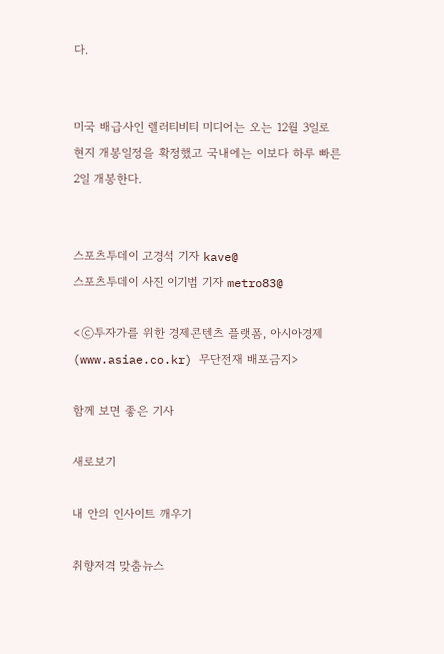다.


미국 배급사인 렐러티비티 미디어는 오는 12월 3일로 현지 개봉일정을 확정했고 국내에는 이보다 하루 빠른 2일 개봉한다.


스포츠투데이 고경석 기자 kave@
스포츠투데이 사진 이기범 기자 metro83@

<ⓒ투자가를 위한 경제콘텐츠 플랫폼, 아시아경제(www.asiae.co.kr) 무단전재 배포금지>

함께 보면 좋은 기사

새로보기

내 안의 인사이트 깨우기

취향저격 맞춤뉴스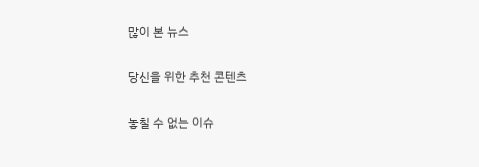많이 본 뉴스

당신을 위한 추천 콘텐츠

놓칠 수 없는 이슈